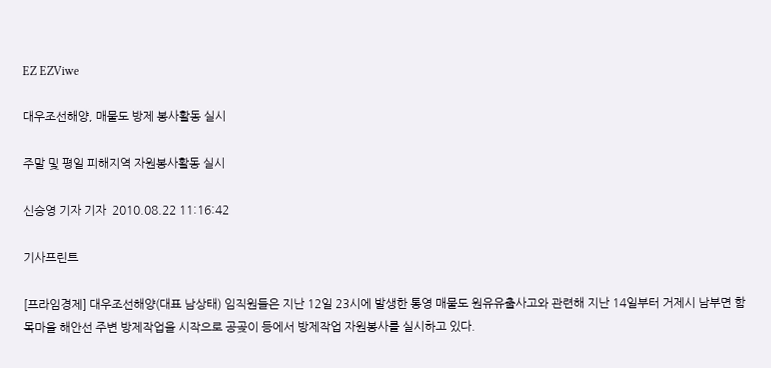EZ EZViwe

대우조선해양, 매물도 방제 봉사활동 실시

주말 및 평일 피해지역 자원봉사활동 실시

신승영 기자 기자  2010.08.22 11:16:42

기사프린트

[프라임경제] 대우조선해양(대표 남상태) 임직원들은 지난 12일 23시에 발생한 통영 매물도 원유유출사고와 관련해 지난 14일부터 거제시 남부면 함목마을 해안선 주변 방제작업을 시작으로 공곶이 등에서 방제작업 자원봉사를 실시하고 있다.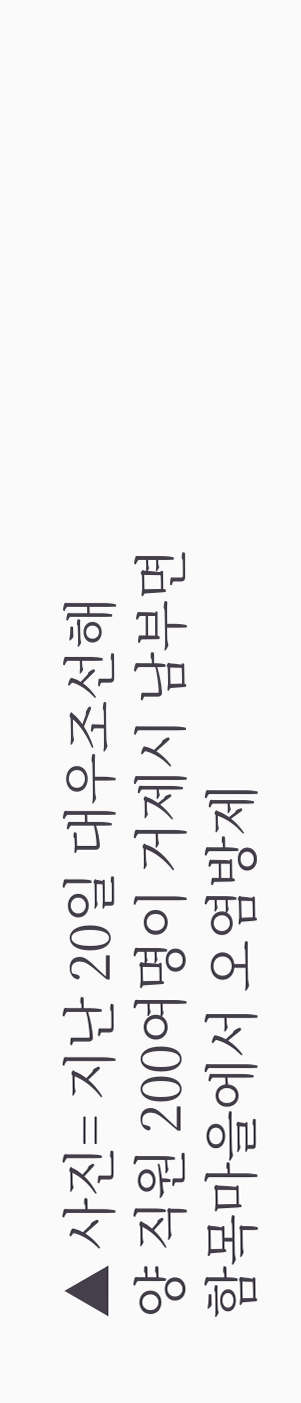▲ 사진= 지난 20일 대우조선해양 직원 200여명이 거제시 남부면 함목마을에서 오염방제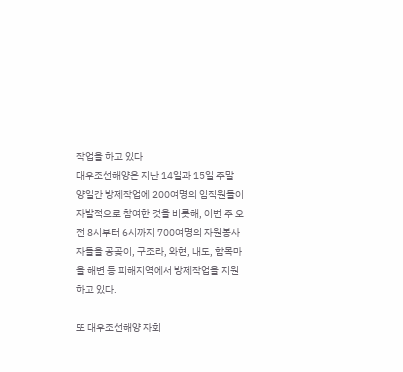작업을 하고 있다
대우조선해양은 지난 14일과 15일 주말 양일간 방제작업에 200여명의 임직원들이 자발적으로 참여한 것을 비롯해, 이번 주 오전 8시부터 6시까지 700여명의 자원봉사자들을 공곶이, 구조라, 와현, 내도, 함목마을 해변 등 피해지역에서 방제작업을 지원하고 있다.

또 대우조선해양 자회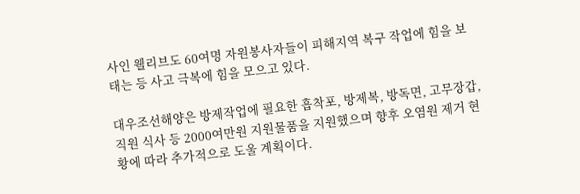사인 웰리브도 60여명 자원봉사자들이 피해지역 복구 작업에 힘을 보태는 등 사고 극복에 힘을 모으고 있다.

대우조선해양은 방제작업에 필요한 흡착포, 방제복, 방독면, 고무장갑, 직원 식사 등 2000여만원 지원물품을 지원했으며 향후 오염원 제거 현황에 따라 추가적으로 도울 계획이다.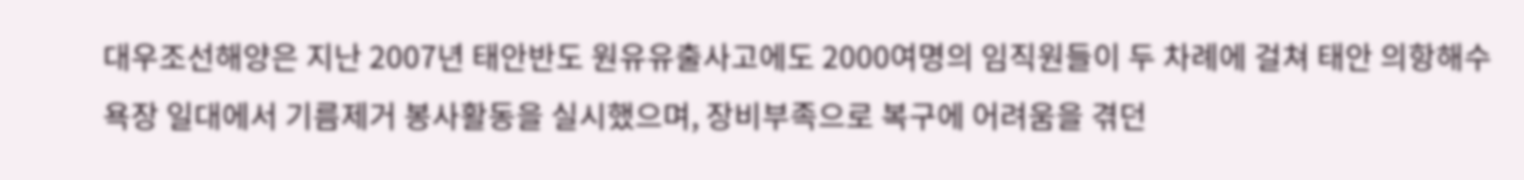대우조선해양은 지난 2007년 태안반도 원유유출사고에도 2000여명의 임직원들이 두 차례에 걸쳐 태안 의항해수욕장 일대에서 기름제거 봉사활동을 실시했으며, 장비부족으로 복구에 어려움을 겪던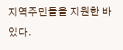지역주민들을 지원한 바 있다.